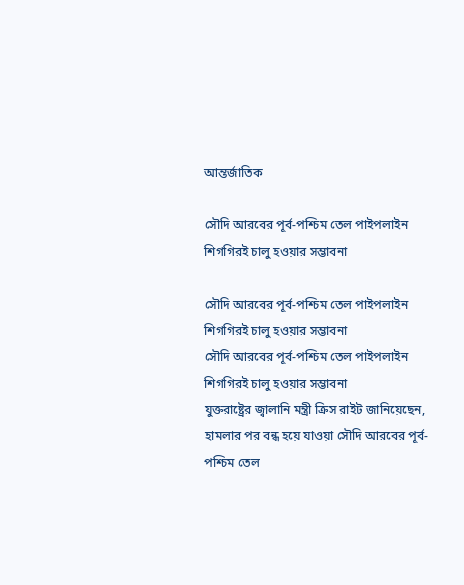আন্তর্জাতিক

সৌদি আরবের পূর্ব-পশ্চিম তেল পাইপলাইন শিগগিরই চালু হওয়ার সম্ভাবনা

সৌদি আরবের পূর্ব-পশ্চিম তেল পাইপলাইন শিগগিরই চালু হওয়ার সম্ভাবনা
সৌদি আরবের পূর্ব-পশ্চিম তেল পাইপলাইন শিগগিরই চালু হওয়ার সম্ভাবনা
যুক্তরাষ্ট্রের জ্বালানি মন্ত্রী ক্রিস রাইট জানিয়েছেন, হামলার পর বন্ধ হয়ে যাওয়া সৌদি আরবের পূর্ব-পশ্চিম তেল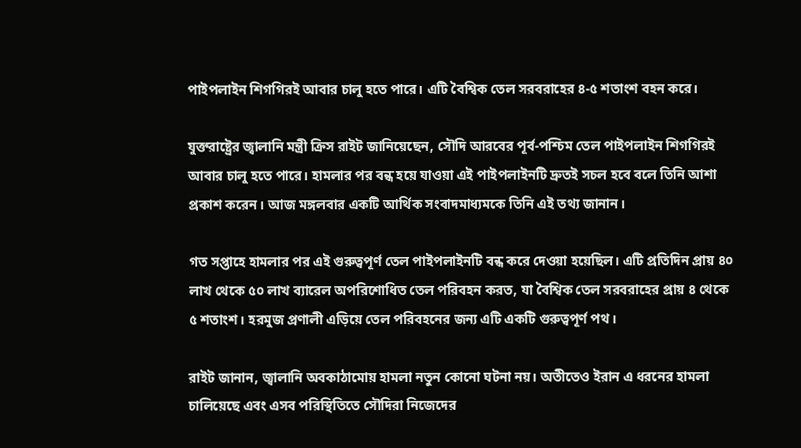পাইপলাইন শিগগিরই আবার চালু হতে পারে। এটি বৈশ্বিক তেল সরবরাহের ৪-৫ শতাংশ বহন করে।

যুক্তরাষ্ট্রের জ্বালানি মন্ত্রী ক্রিস রাইট জানিয়েছেন, সৌদি আরবের পূর্ব-পশ্চিম তেল পাইপলাইন শিগগিরই আবার চালু হতে পারে। হামলার পর বন্ধ হয়ে যাওয়া এই পাইপলাইনটি দ্রুতই সচল হবে বলে তিনি আশা প্রকাশ করেন। আজ মঙ্গলবার একটি আর্থিক সংবাদমাধ্যমকে তিনি এই তথ্য জানান।

গত সপ্তাহে হামলার পর এই গুরুত্বপূর্ণ তেল পাইপলাইনটি বন্ধ করে দেওয়া হয়েছিল। এটি প্রতিদিন প্রায় ৪০ লাখ থেকে ৫০ লাখ ব্যারেল অপরিশোধিত তেল পরিবহন করত, যা বৈশ্বিক তেল সরবরাহের প্রায় ৪ থেকে ৫ শতাংশ। হরমুজ প্রণালী এড়িয়ে তেল পরিবহনের জন্য এটি একটি গুরুত্বপূর্ণ পথ।

রাইট জানান, জ্বালানি অবকাঠামোয় হামলা নতুন কোনো ঘটনা নয়। অতীতেও ইরান এ ধরনের হামলা চালিয়েছে এবং এসব পরিস্থিতিতে সৌদিরা নিজেদের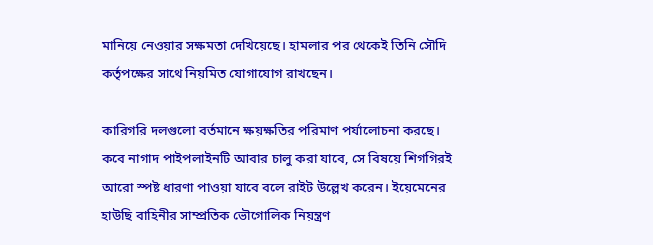মানিয়ে নেওয়ার সক্ষমতা দেখিয়েছে। হামলার পর থেকেই তিনি সৌদি কর্তৃপক্ষের সাথে নিয়মিত যোগাযোগ রাখছেন।

কারিগরি দলগুলো বর্তমানে ক্ষয়ক্ষতির পরিমাণ পর্যালোচনা করছে। কবে নাগাদ পাইপলাইনটি আবার চালু করা যাবে, সে বিষয়ে শিগগিরই আরো স্পষ্ট ধারণা পাওয়া যাবে বলে রাইট উল্লেখ করেন। ইয়েমেনের হাউছি বাহিনীর সাম্প্রতিক ভৌগোলিক নিয়ন্ত্রণ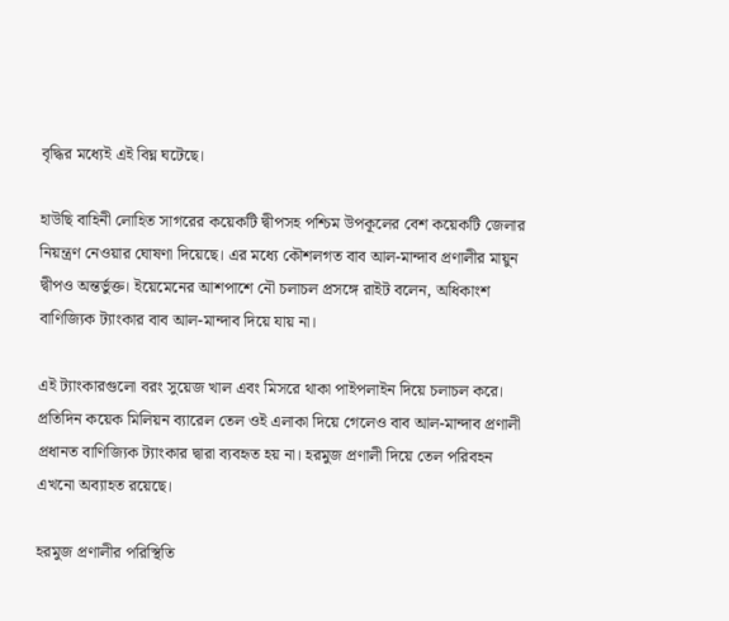বৃদ্ধির মধ্যেই এই বিঘ্ন ঘটেছে।

হাউছি বাহিনী লোহিত সাগরের কয়েকটি দ্বীপসহ পশ্চিম উপকূলের বেশ কয়েকটি জেলার নিয়ন্ত্রণ নেওয়ার ঘোষণা দিয়েছে। এর মধ্যে কৌশলগত বাব আল-মান্দাব প্রণালীর মায়ুন দ্বীপও অন্তর্ভুক্ত। ইয়েমেনের আশপাশে নৌ চলাচল প্রসঙ্গে রাইট বলেন, অধিকাংশ বাণিজ্যিক ট্যাংকার বাব আল-মান্দাব দিয়ে যায় না।

এই ট্যাংকারগুলো বরং সুয়েজ খাল এবং মিসরে থাকা পাইপলাইন দিয়ে চলাচল করে। প্রতিদিন কয়েক মিলিয়ন ব্যারেল তেল ওই এলাকা দিয়ে গেলেও বাব আল-মান্দাব প্রণালী প্রধানত বাণিজ্যিক ট্যাংকার দ্বারা ব্যবহৃত হয় না। হরমুজ প্রণালী দিয়ে তেল পরিবহন এখনো অব্যাহত রয়েছে।

হরমুজ প্রণালীর পরিস্থিতি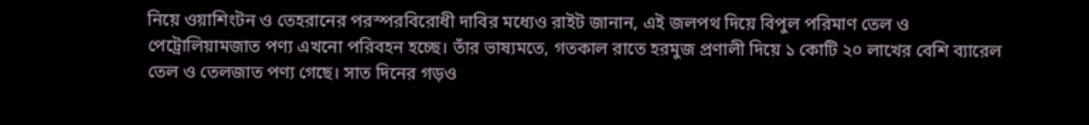নিয়ে ওয়াশিংটন ও তেহরানের পরস্পরবিরোধী দাবির মধ্যেও রাইট জানান, এই জলপথ দিয়ে বিপুল পরিমাণ তেল ও পেট্রোলিয়ামজাত পণ্য এখনো পরিবহন হচ্ছে। তাঁর ভাষ্যমতে, গতকাল রাতে হরমুজ প্রণালী দিয়ে ১ কোটি ২০ লাখের বেশি ব্যারেল তেল ও তেলজাত পণ্য গেছে। সাত দিনের গড়ও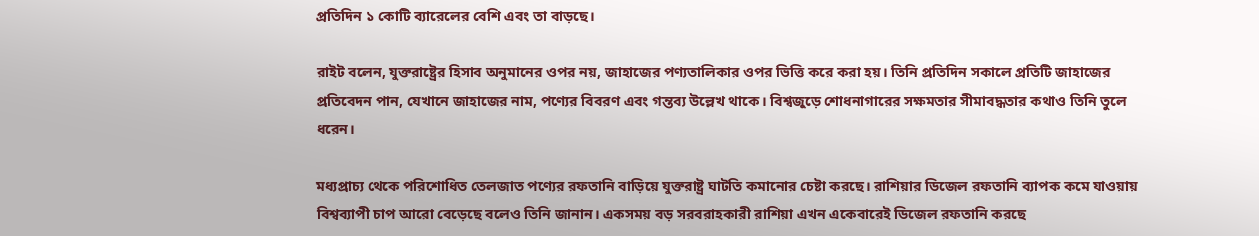প্রতিদিন ১ কোটি ব্যারেলের বেশি এবং তা বাড়ছে।

রাইট বলেন, যুক্তরাষ্ট্রের হিসাব অনুমানের ওপর নয়, জাহাজের পণ্যতালিকার ওপর ভিত্তি করে করা হয়। তিনি প্রতিদিন সকালে প্রতিটি জাহাজের প্রতিবেদন পান, যেখানে জাহাজের নাম, পণ্যের বিবরণ এবং গন্তব্য উল্লেখ থাকে। বিশ্বজুড়ে শোধনাগারের সক্ষমতার সীমাবদ্ধতার কথাও তিনি তুলে ধরেন।

মধ্যপ্রাচ্য থেকে পরিশোধিত তেলজাত পণ্যের রফতানি বাড়িয়ে যুক্তরাষ্ট্র ঘাটতি কমানোর চেষ্টা করছে। রাশিয়ার ডিজেল রফতানি ব্যাপক কমে যাওয়ায় বিশ্বব্যাপী চাপ আরো বেড়েছে বলেও তিনি জানান। একসময় বড় সরবরাহকারী রাশিয়া এখন একেবারেই ডিজেল রফতানি করছে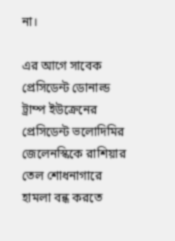না।

এর আগে সাবেক প্রেসিডেন্ট ডোনাল্ড ট্রাম্প ইউক্রেনের প্রেসিডেন্ট ভলোদিমির জেলেনস্কিকে রাশিয়ার তেল শোধনাগারে হামলা বন্ধ করতে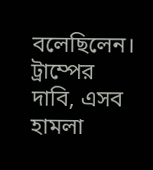বলেছিলেন। ট্রাম্পের দাবি, এসব হামলা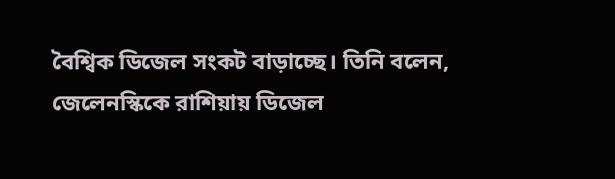বৈশ্বিক ডিজেল সংকট বাড়াচ্ছে। তিনি বলেন, জেলেনস্কিকে রাশিয়ায় ডিজেল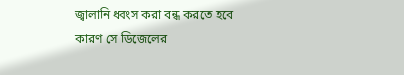জ্বালানি ধ্বংস করা বন্ধ করতে হবে কারণ সে ডিজেলের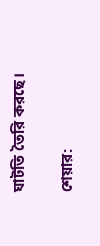ঘাটতি তৈরি করছে।

শেয়ার: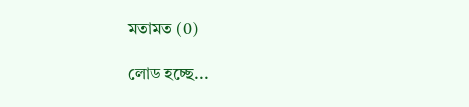মতামত (0)

লোড হচ্ছে...